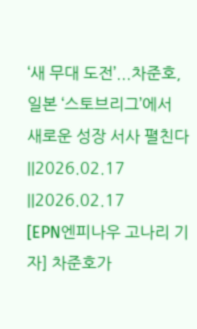‘새 무대 도전’...차준호, 일본 ‘스토브리그’에서 새로운 성장 서사 펼친다
||2026.02.17
||2026.02.17
[EPN엔피나우 고나리 기자] 차준호가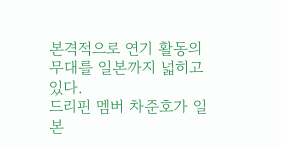본격적으로 연기 활동의 무대를 일본까지 넓히고 있다.
드리핀 멤버 차준호가 일본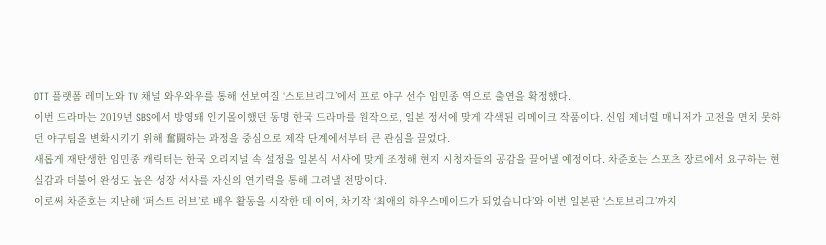OTT 플랫폼 레미노와 TV 채널 와우와우를 통해 선보여질 ‘스토브리그’에서 프로 야구 선수 임민종 역으로 출연을 확정했다.
이번 드라마는 2019년 SBS에서 방영돼 인기몰이했던 동명 한국 드라마를 원작으로, 일본 정서에 맞게 각색된 리메이크 작품이다. 신임 제너럴 매니저가 고전을 면치 못하던 야구팀을 변화시키기 위해 奮闘하는 과정을 중심으로 제작 단계에서부터 큰 관심을 끌었다.
새롭게 재탄생한 임민종 캐릭터는 한국 오리지널 속 설정을 일본식 서사에 맞게 조정해 현지 시청자들의 공감을 끌어낼 예정이다. 차준호는 스포츠 장르에서 요구하는 현실감과 더불어 완성도 높은 성장 서사를 자신의 연기력을 통해 그려낼 전망이다.
이로써 차준호는 지난해 ‘퍼스트 러브’로 배우 활동을 시작한 데 이어, 차기작 ‘최애의 하우스메이드가 되었습니다’와 이번 일본판 ‘스토브리그’까지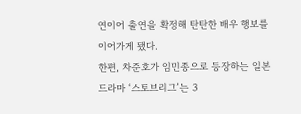연이어 출연을 확정해 탄탄한 배우 행보를 이어가게 됐다.
한편, 차준호가 임민종으로 등장하는 일본 드라마 ‘스토브리그’는 3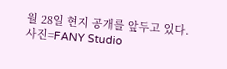월 28일 현지 공개를 앞두고 있다.
사진=FANY Studio